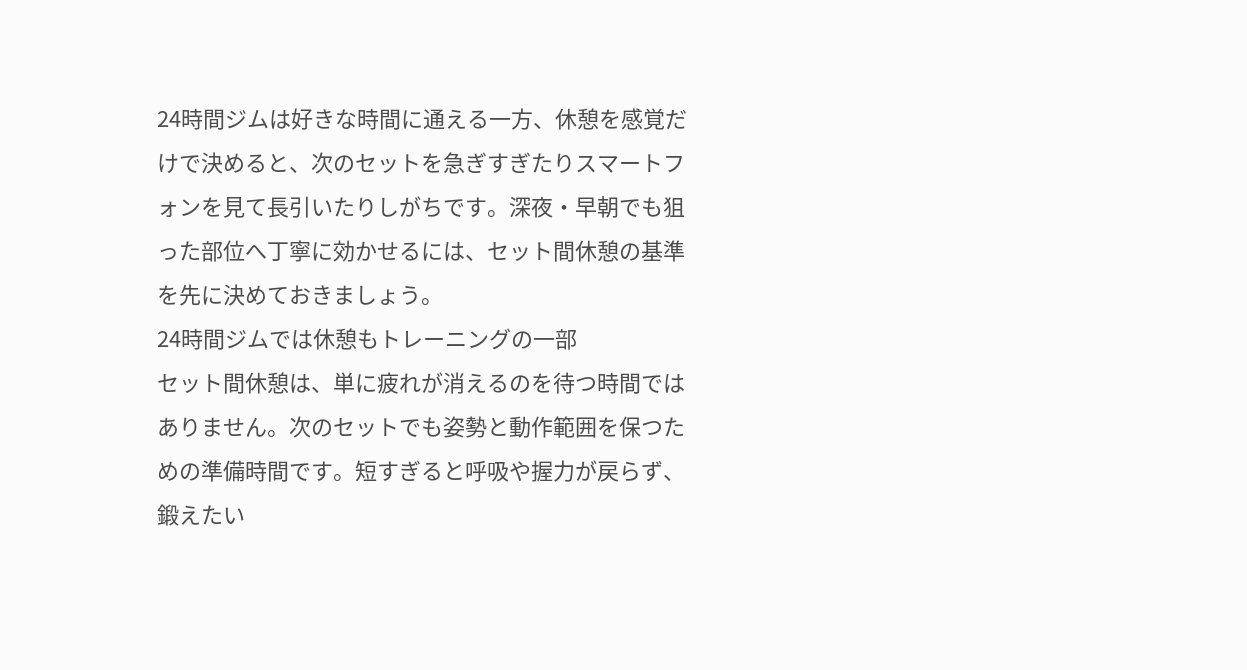24時間ジムは好きな時間に通える一方、休憩を感覚だけで決めると、次のセットを急ぎすぎたりスマートフォンを見て長引いたりしがちです。深夜・早朝でも狙った部位へ丁寧に効かせるには、セット間休憩の基準を先に決めておきましょう。
24時間ジムでは休憩もトレーニングの一部
セット間休憩は、単に疲れが消えるのを待つ時間ではありません。次のセットでも姿勢と動作範囲を保つための準備時間です。短すぎると呼吸や握力が戻らず、鍛えたい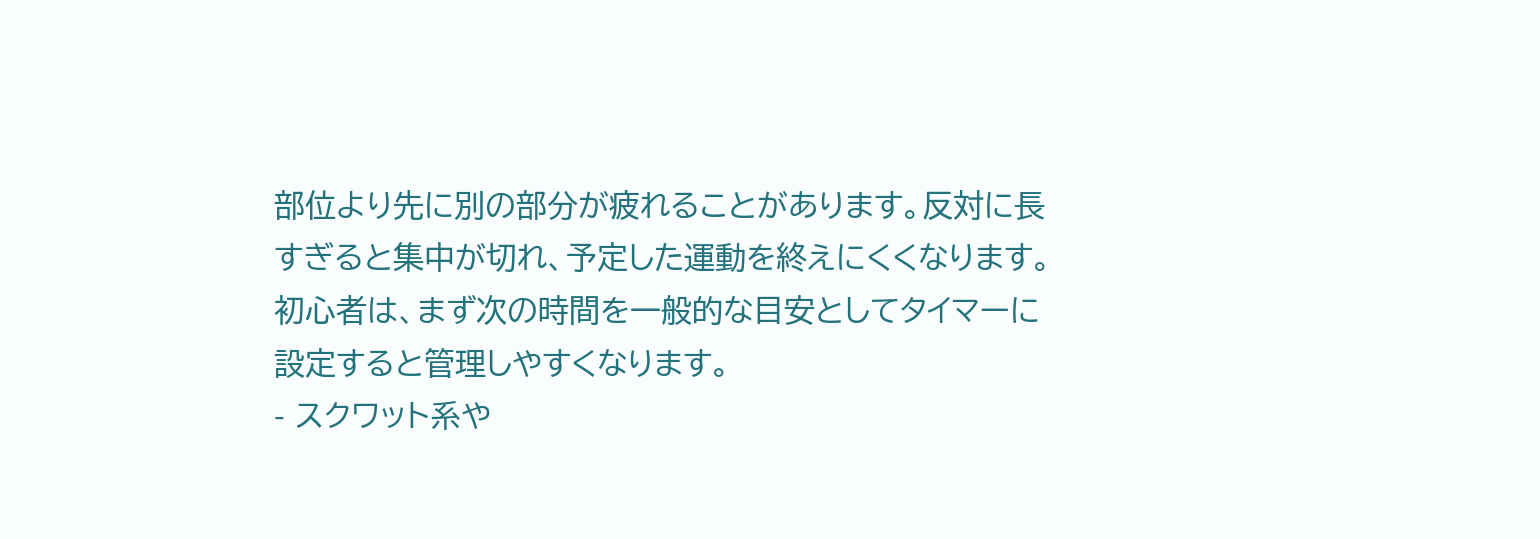部位より先に別の部分が疲れることがあります。反対に長すぎると集中が切れ、予定した運動を終えにくくなります。
初心者は、まず次の時間を一般的な目安としてタイマーに設定すると管理しやすくなります。
- スクワット系や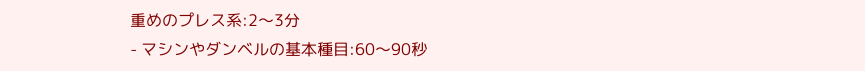重めのプレス系:2〜3分
- マシンやダンベルの基本種目:60〜90秒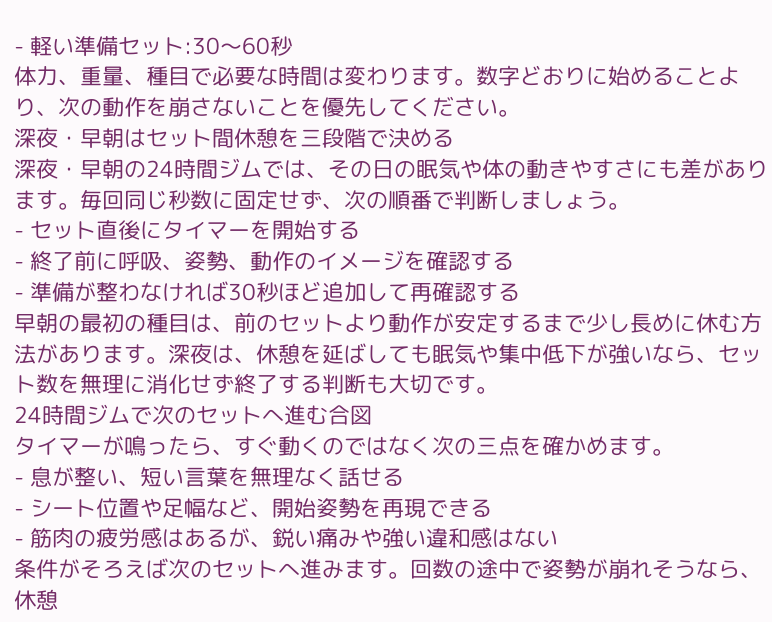- 軽い準備セット:30〜60秒
体力、重量、種目で必要な時間は変わります。数字どおりに始めることより、次の動作を崩さないことを優先してください。
深夜・早朝はセット間休憩を三段階で決める
深夜・早朝の24時間ジムでは、その日の眠気や体の動きやすさにも差があります。毎回同じ秒数に固定せず、次の順番で判断しましょう。
- セット直後にタイマーを開始する
- 終了前に呼吸、姿勢、動作のイメージを確認する
- 準備が整わなければ30秒ほど追加して再確認する
早朝の最初の種目は、前のセットより動作が安定するまで少し長めに休む方法があります。深夜は、休憩を延ばしても眠気や集中低下が強いなら、セット数を無理に消化せず終了する判断も大切です。
24時間ジムで次のセットへ進む合図
タイマーが鳴ったら、すぐ動くのではなく次の三点を確かめます。
- 息が整い、短い言葉を無理なく話せる
- シート位置や足幅など、開始姿勢を再現できる
- 筋肉の疲労感はあるが、鋭い痛みや強い違和感はない
条件がそろえば次のセットへ進みます。回数の途中で姿勢が崩れそうなら、休憩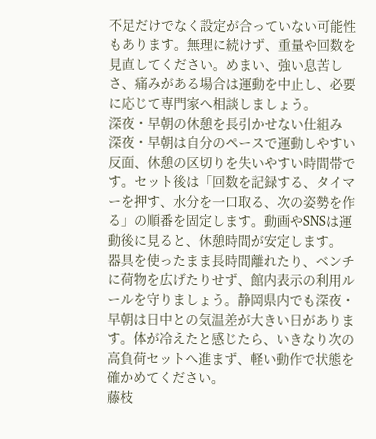不足だけでなく設定が合っていない可能性もあります。無理に続けず、重量や回数を見直してください。めまい、強い息苦しさ、痛みがある場合は運動を中止し、必要に応じて専門家へ相談しましょう。
深夜・早朝の休憩を長引かせない仕組み
深夜・早朝は自分のペースで運動しやすい反面、休憩の区切りを失いやすい時間帯です。セット後は「回数を記録する、タイマーを押す、水分を一口取る、次の姿勢を作る」の順番を固定します。動画やSNSは運動後に見ると、休憩時間が安定します。
器具を使ったまま長時間離れたり、ベンチに荷物を広げたりせず、館内表示の利用ルールを守りましょう。静岡県内でも深夜・早朝は日中との気温差が大きい日があります。体が冷えたと感じたら、いきなり次の高負荷セットへ進まず、軽い動作で状態を確かめてください。
藤枝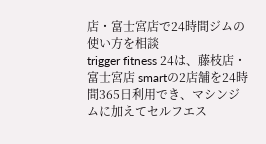店・富士宮店で24時間ジムの使い方を相談
trigger fitness 24は、藤枝店・富士宮店 smartの2店舗を24時間365日利用でき、マシンジムに加えてセルフエス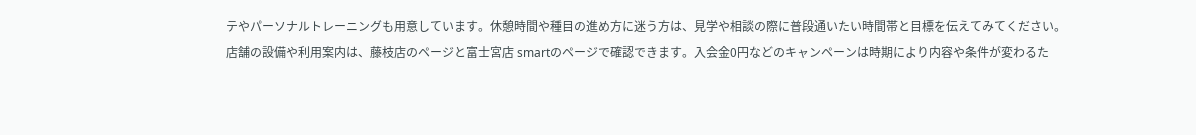テやパーソナルトレーニングも用意しています。休憩時間や種目の進め方に迷う方は、見学や相談の際に普段通いたい時間帯と目標を伝えてみてください。
店舗の設備や利用案内は、藤枝店のページと富士宮店 smartのページで確認できます。入会金0円などのキャンペーンは時期により内容や条件が変わるた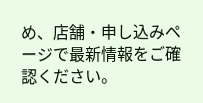め、店舗・申し込みページで最新情報をご確認ください。